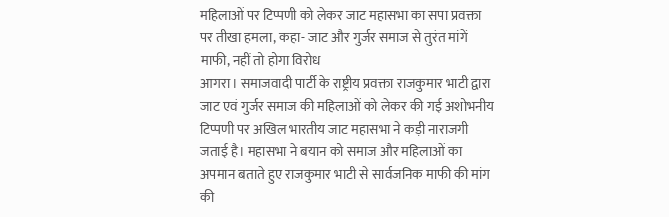महिलाओं पर टिप्पणी को लेकर जाट महासभा का सपा प्रवक्ता पर तीखा हमला, कहा- जाट और गुर्जर समाज से तुरंत मांगें माफी, नहीं तो होगा विरोध
आगरा। समाजवादी पार्टी के राष्ट्रीय प्रवक्ता राजकुमार भाटी द्वारा जाट एवं गुर्जर समाज की महिलाओं को लेकर की गई अशोभनीय टिप्पणी पर अखिल भारतीय जाट महासभा ने कड़ी नाराजगी जताई है। महासभा ने बयान को समाज और महिलाओं का अपमान बताते हुए राजकुमार भाटी से सार्वजनिक माफी की मांग की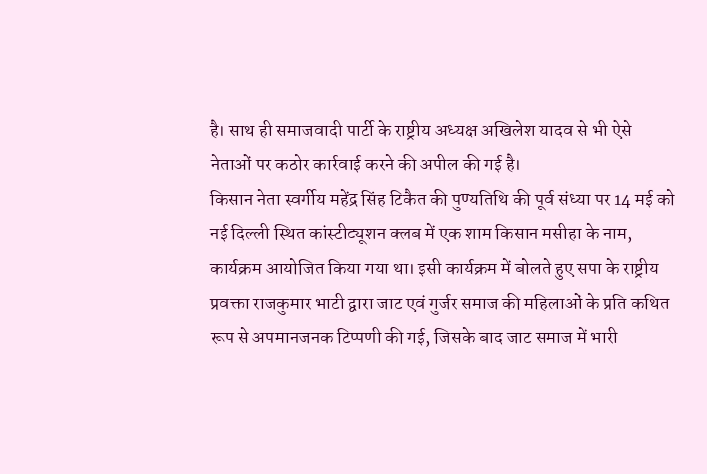है। साथ ही समाजवादी पार्टी के राष्ट्रीय अध्यक्ष अखिलेश यादव से भी ऐसे नेताओं पर कठोर कार्रवाई करने की अपील की गई है।
किसान नेता स्वर्गीय महेंद्र सिंह टिकैत की पुण्यतिथि की पूर्व संध्या पर 14 मई को नई दिल्ली स्थित कांस्टीट्यूशन क्लब में एक शाम किसान मसीहा के नाम, कार्यक्रम आयोजित किया गया था। इसी कार्यक्रम में बोलते हुए सपा के राष्ट्रीय प्रवक्ता राजकुमार भाटी द्वारा जाट एवं गुर्जर समाज की महिलाओं के प्रति कथित रूप से अपमानजनक टिप्पणी की गई, जिसके बाद जाट समाज में भारी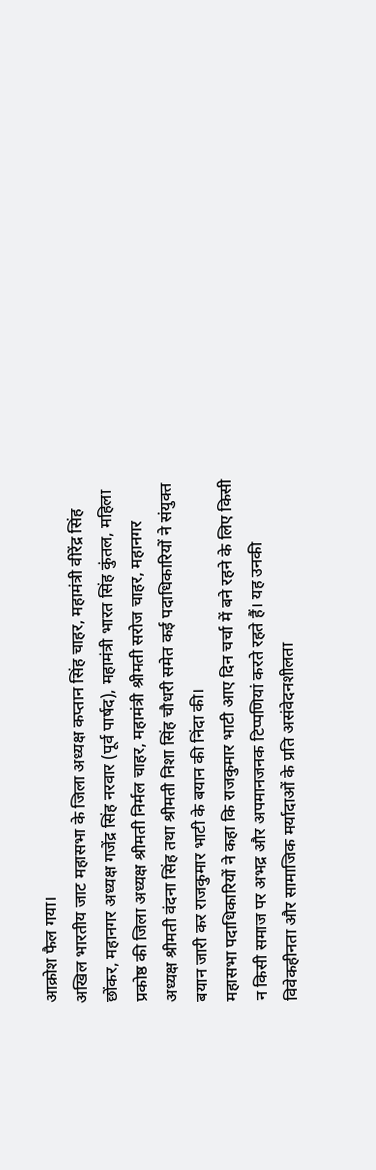आक्रोश फैल गया।
अखिल भारतीय जाट महासभा के जिला अध्यक्ष कप्तान सिंह चाहर, महामंत्री वीरेंद्र सिंह छोंकर, महानगर अध्यक्ष गजेंद्र सिंह नरवार (पूर्व पार्षद), महामंत्री भारत सिंह कुंतल, महिला प्रकोष्ठ की जिला अध्यक्ष श्रीमती निर्मल चाहर, महामंत्री श्रीमती सरोज चाहर, महानगर अध्यक्ष श्रीमती वंदना सिंह तथा श्रीमती निशा सिंह चौधरी समेत कई पदाधिकारियों ने संयुक्त बयान जारी कर राजकुमार भाटी के बयान की निंदा की।
महासभा पदाधिकारियों ने कहा कि राजकुमार भाटी आए दिन चर्चा में बने रहने के लिए किसी न किसी समाज पर अभद्र और अपमानजनक टिप्पणियां करते रहते हैं। यह उनकी विवेकहीनता और सामाजिक मर्यादाओं के प्रति असंवेदनशीलता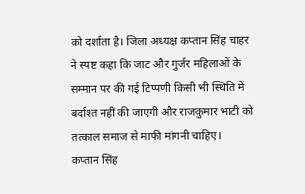को दर्शाता है। जिला अध्यक्ष कप्तान सिंह चाहर ने स्पष्ट कहा कि जाट और गुर्जर महिलाओं के सम्मान पर की गई टिप्पणी किसी भी स्थिति में बर्दाश्त नहीं की जाएगी और राजकुमार भाटी को तत्काल समाज से माफी मांगनी चाहिए।
कप्तान सिंह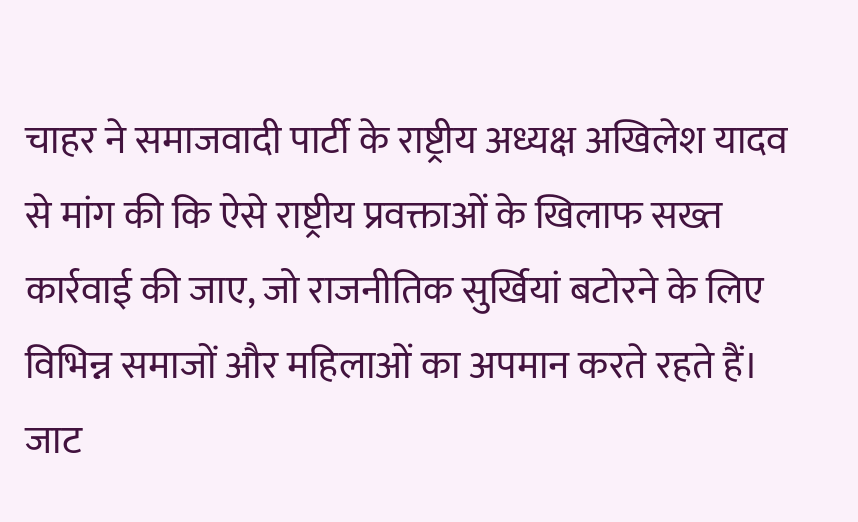चाहर ने समाजवादी पार्टी के राष्ट्रीय अध्यक्ष अखिलेश यादव से मांग की कि ऐसे राष्ट्रीय प्रवक्ताओं के खिलाफ सख्त कार्रवाई की जाए, जो राजनीतिक सुर्खियां बटोरने के लिए विभिन्न समाजों और महिलाओं का अपमान करते रहते हैं।
जाट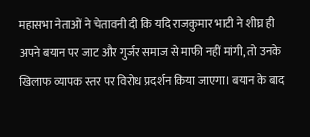महासभा नेताओं ने चेतावनी दी कि यदि राजकुमार भाटी ने शीघ्र ही अपने बयान पर जाट और गुर्जर समाज से माफी नहीं मांगी, तो उनके खिलाफ व्यापक स्तर पर विरोध प्रदर्शन किया जाएगा। बयान के बाद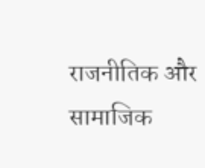राजनीतिक और सामाजिक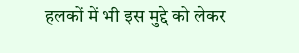हलकों में भी इस मुद्दे को लेकर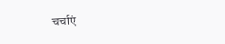चर्चाएं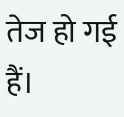तेज हो गई हैं।